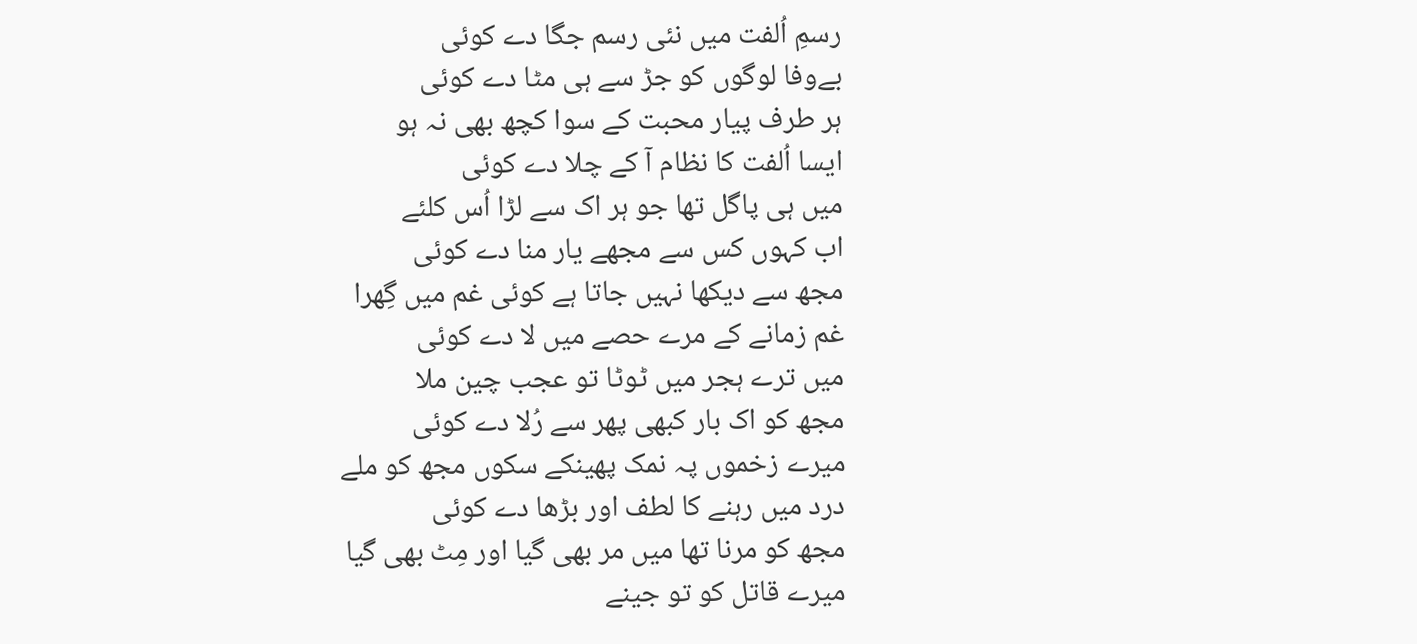رسمِ اُلفت میں نئی رسم جگا دے کوئی
بےوفا لوگوں کو جڑ سے ہی مٹا دے کوئی
ہر طرف پیار محبت کے سوا کچھ بھی نہ ہو
ایسا اُلفت کا نظام آ کے چلا دے کوئی
میں ہی پاگل تھا جو ہر اک سے لڑا اُس کلئے
اب کہوں کس سے مجھے یار منا دے کوئی
مجھ سے دیکھا نہیں جاتا ہے کوئی غم میں گِھرا
غم زمانے کے مرے حصے میں لا دے کوئی
میں ترے ہجر میں ٹوٹا تو عجب چین ملا
مجھ کو اک بار کبھی پھر سے رُلا دے کوئی
میرے زخموں پہ نمک پھینکے سکوں مجھ کو ملے
درد میں رہنے کا لطف اور بڑھا دے کوئی
مجھ کو مرنا تھا میں مر بھی گیا اور مِٹ بھی گیا
میرے قاتل کو تو جینے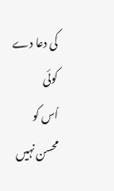کی دعا دے کوئی
اُس کو محسن نہیں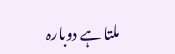ملتا ہے دوبارہ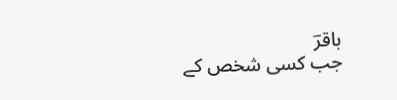باقرؔ
جب کسی شخص کے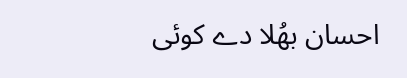احسان بھُلا دے کوئی